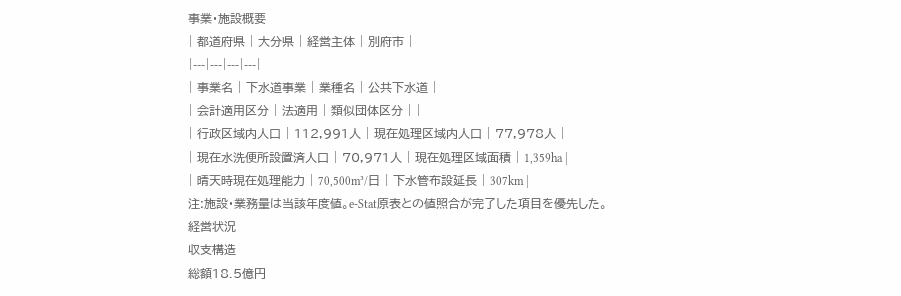事業・施設概要
| 都道府県 | 大分県 | 経営主体 | 別府市 |
|---|---|---|---|
| 事業名 | 下水道事業 | 業種名 | 公共下水道 |
| 会計適用区分 | 法適用 | 類似団体区分 | |
| 行政区域内人口 | 112,991人 | 現在処理区域内人口 | 77,978人 |
| 現在水洗便所設置済人口 | 70,971人 | 現在処理区域面積 | 1,359ha |
| 晴天時現在処理能力 | 70,500m³/日 | 下水管布設延長 | 307km |
注:施設・業務量は当該年度値。e-Stat原表との値照合が完了した項目を優先した。
経営状況
収支構造
総額18.5億円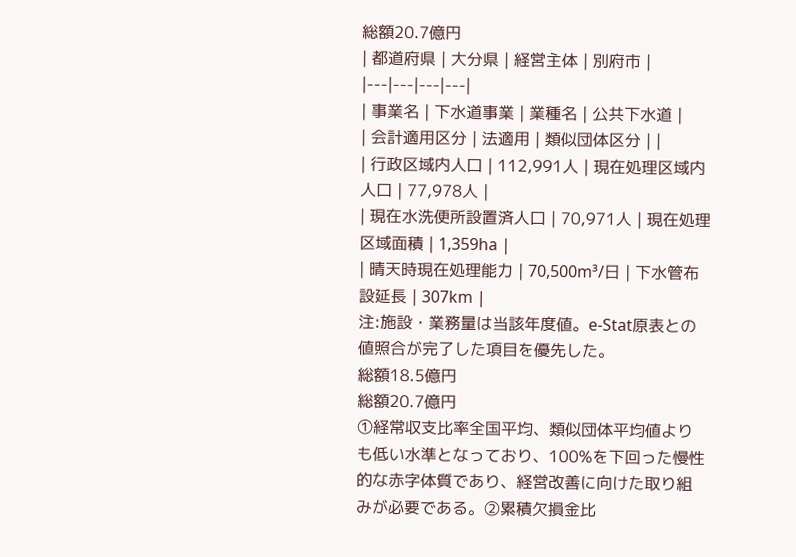総額20.7億円
| 都道府県 | 大分県 | 経営主体 | 別府市 |
|---|---|---|---|
| 事業名 | 下水道事業 | 業種名 | 公共下水道 |
| 会計適用区分 | 法適用 | 類似団体区分 | |
| 行政区域内人口 | 112,991人 | 現在処理区域内人口 | 77,978人 |
| 現在水洗便所設置済人口 | 70,971人 | 現在処理区域面積 | 1,359ha |
| 晴天時現在処理能力 | 70,500m³/日 | 下水管布設延長 | 307km |
注:施設・業務量は当該年度値。e-Stat原表との値照合が完了した項目を優先した。
総額18.5億円
総額20.7億円
①経常収支比率全国平均、類似団体平均値よりも低い水準となっており、100%を下回った慢性的な赤字体質であり、経営改善に向けた取り組みが必要である。②累積欠損金比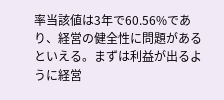率当該値は3年で60.56%であり、経営の健全性に問題があるといえる。まずは利益が出るように経営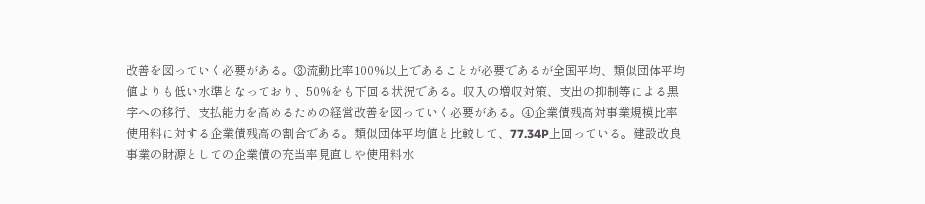改善を図っていく必要がある。③流動比率100%以上であることが必要であるが全国平均、類似団体平均値よりも低い水準となっており、50%をも下回る状況である。収入の増収対策、支出の抑制等による黒字への移行、支払能力を高めるための経営改善を図っていく必要がある。④企業債残高対事業規模比率使用料に対する企業債残高の割合である。類似団体平均値と比較して、77.34P上回っている。建設改良事業の財源としての企業債の充当率見直しや使用料水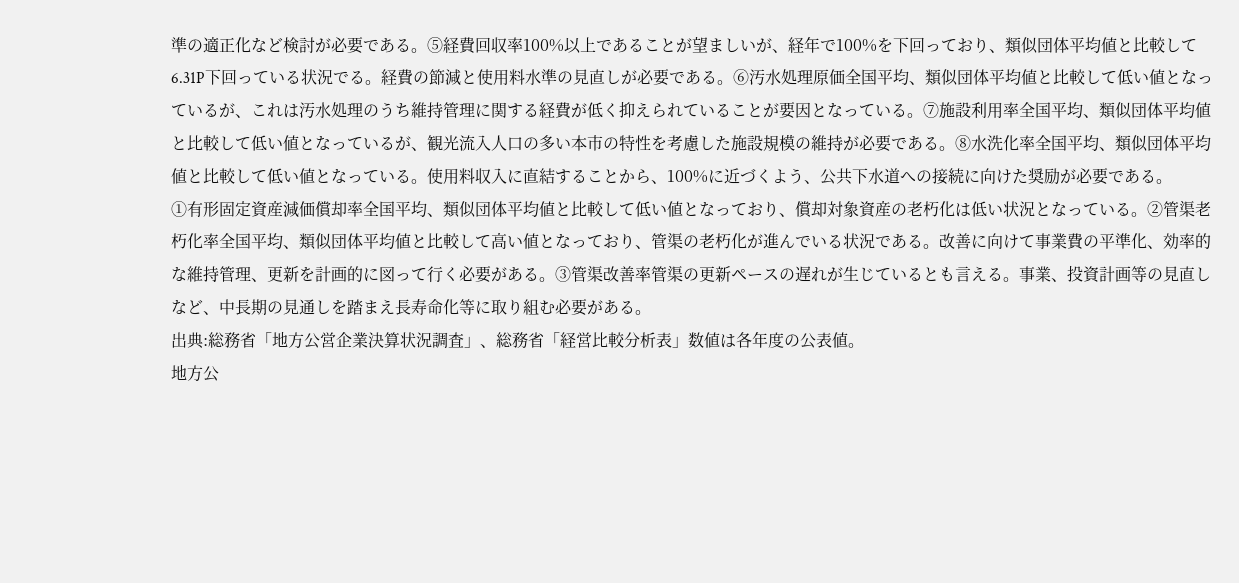準の適正化など検討が必要である。⑤経費回収率100%以上であることが望ましいが、経年で100%を下回っており、類似団体平均値と比較して6.31P下回っている状況でる。経費の節減と使用料水準の見直しが必要である。⑥汚水処理原価全国平均、類似団体平均値と比較して低い値となっているが、これは汚水処理のうち維持管理に関する経費が低く抑えられていることが要因となっている。⑦施設利用率全国平均、類似団体平均値と比較して低い値となっているが、観光流入人口の多い本市の特性を考慮した施設規模の維持が必要である。⑧水洗化率全国平均、類似団体平均値と比較して低い値となっている。使用料収入に直結することから、100%に近づくよう、公共下水道への接続に向けた奨励が必要である。
①有形固定資産減価償却率全国平均、類似団体平均値と比較して低い値となっており、償却対象資産の老朽化は低い状況となっている。②管渠老朽化率全国平均、類似団体平均値と比較して高い値となっており、管渠の老朽化が進んでいる状況である。改善に向けて事業費の平準化、効率的な維持管理、更新を計画的に図って行く必要がある。③管渠改善率管渠の更新ペースの遅れが生じているとも言える。事業、投資計画等の見直しなど、中長期の見通しを踏まえ長寿命化等に取り組む必要がある。
出典:総務省「地方公営企業決算状況調査」、総務省「経営比較分析表」数値は各年度の公表値。
地方公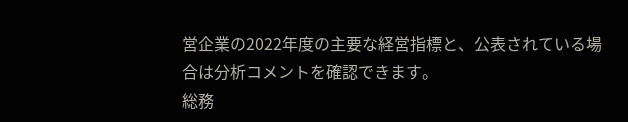営企業の2022年度の主要な経営指標と、公表されている場合は分析コメントを確認できます。
総務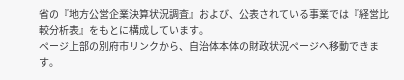省の『地方公営企業決算状況調査』および、公表されている事業では『経営比較分析表』をもとに構成しています。
ページ上部の別府市リンクから、自治体本体の財政状況ページへ移動できます。